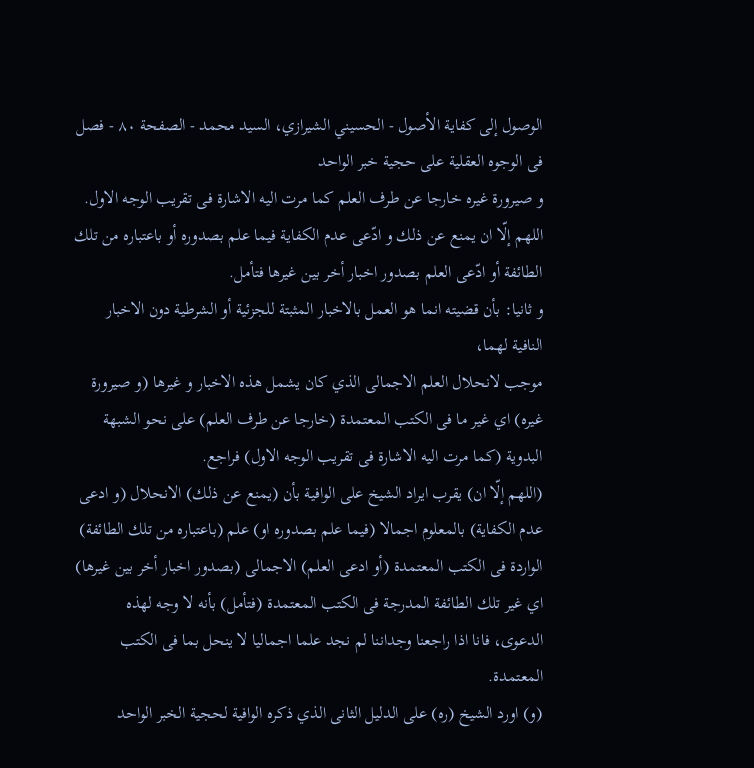الوصول إلى كفاية الأصول - الحسيني الشيرازي، السيد محمد - الصفحة ٨٠ - فصل فى الوجوه العقلية على حجية خبر الواحد
و صيرورة غيره خارجا عن طرف العلم كما مرت اليه الاشارة فى تقريب الوجه الاول.
اللهم إلّا ان يمنع عن ذلك و ادّعى عدم الكفاية فيما علم بصدوره أو باعتباره من تلك الطائفة أو ادّعى العلم بصدور اخبار أخر بين غيرها فتأمل.
و ثانيا: بأن قضيته انما هو العمل بالاخبار المثبتة للجزئية أو الشرطية دون الاخبار النافية لهما،
موجب لانحلال العلم الاجمالى الذي كان يشمل هذه الاخبار و غيرها (و صيرورة غيره) اي غير ما فى الكتب المعتمدة (خارجا عن طرف العلم) على نحو الشبهة البدوية (كما مرت اليه الاشارة فى تقريب الوجه الاول) فراجع.
(اللهم إلّا ان) يقرب ايراد الشيخ على الوافية بأن (يمنع عن ذلك) الانحلال (و ادعى عدم الكفاية) بالمعلوم اجمالا (فيما علم بصدوره او) علم (باعتباره من تلك الطائفة) الواردة فى الكتب المعتمدة (أو ادعى العلم) الاجمالى (بصدور اخبار أخر بين غيرها) اي غير تلك الطائفة المدرجة فى الكتب المعتمدة (فتأمل) بأنه لا وجه لهذه الدعوى، فانا اذا راجعنا وجداننا لم نجد علما اجماليا لا ينحل بما فى الكتب المعتمدة.
(و) اورد الشيخ (ره) على الدليل الثانى الذي ذكره الوافية لحجية الخبر الواحد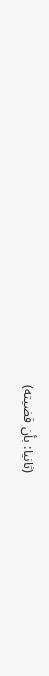(ثانيا: بأن قضيته)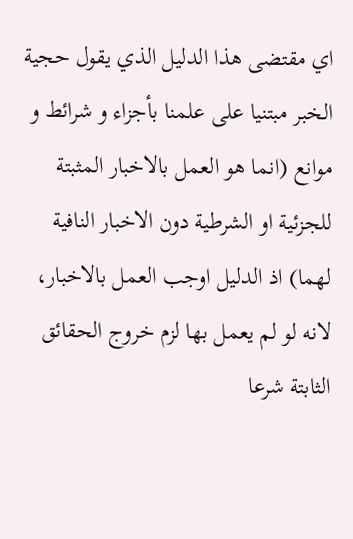اي مقتضى هذا الدليل الذي يقول حجية الخبر مبتنيا على علمنا بأجزاء و شرائط و موانع (انما هو العمل بالاخبار المثبتة للجزئية او الشرطية دون الاخبار النافية لهما) اذ الدليل اوجب العمل بالاخبار، لانه لو لم يعمل بها لزم خروج الحقائق الثابتة شرعا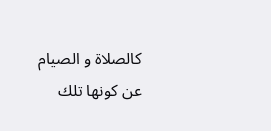كالصلاة و الصيام عن كونها تلك